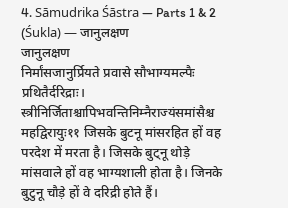4. Sāmudrika Śāstra — Parts 1 & 2 (Śukla) — जानुलक्षण
जानुलक्षण
निर्मांसजानुर्प्रियते प्रवासे सौभाग्यमल्पैः प्रथितैर्दरिद्राः। स्त्रीनिर्जिताश्चापिभवन्तिनिम्नैराज्यंसमांसैश्च महद्विरायुः११ जिसके बुटनू मांसरहित हों वह परदेश में मरता है। जिसके बुट्नू थोड़े मांसवाले हों वह भाग्यशाली होता है। जिनके बुटुनू चौड़े हों वे दरिद्री होते हैं।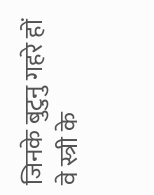जिनके बुटुनु गहरे हों वे स्त्री के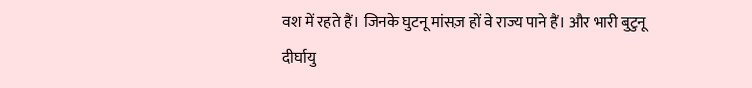वश में रहते हैं। जिनके घुटनू मांसज़ हों वे राज्य पाने हैं। और भारी बुटुनू दीर्घायु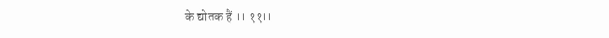के द्योतक हैं ।। ११।।